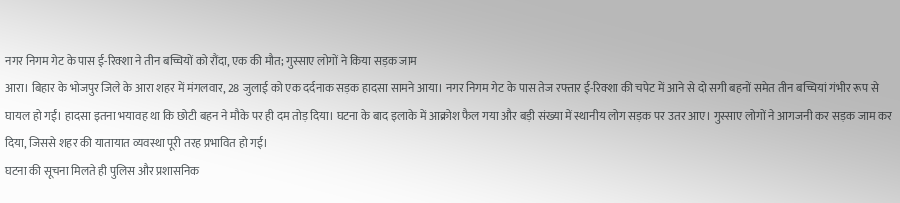नगर निगम गेट के पास ई-रिक्शा ने तीन बच्चियों को रौंदा, एक की मौत; गुस्साए लोगों ने किया सड़क जाम
आरा। बिहार के भोजपुर जिले के आरा शहर में मंगलवार, 28 जुलाई को एक दर्दनाक सड़क हादसा सामने आया। नगर निगम गेट के पास तेज रफ्तार ई-रिक्शा की चपेट में आने से दो सगी बहनों समेत तीन बच्चियां गंभीर रूप से घायल हो गईं। हादसा इतना भयावह था कि छोटी बहन ने मौके पर ही दम तोड़ दिया। घटना के बाद इलाके में आक्रोश फैल गया और बड़ी संख्या में स्थानीय लोग सड़क पर उतर आए। गुस्साए लोगों ने आगजनी कर सड़क जाम कर दिया, जिससे शहर की यातायात व्यवस्था पूरी तरह प्रभावित हो गई।
घटना की सूचना मिलते ही पुलिस और प्रशासनिक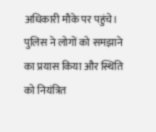अधिकारी मौके पर पहुंचे। पुलिस ने लोगों को समझाने का प्रयास किया और स्थिति को नियंत्रित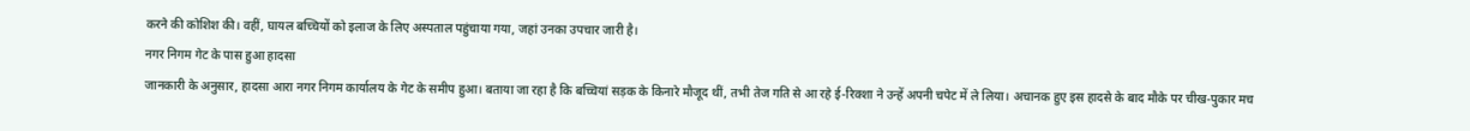करने की कोशिश की। वहीं, घायल बच्चियों को इलाज के लिए अस्पताल पहुंचाया गया, जहां उनका उपचार जारी है।
नगर निगम गेट के पास हुआ हादसा
जानकारी के अनुसार, हादसा आरा नगर निगम कार्यालय के गेट के समीप हुआ। बताया जा रहा है कि बच्चियां सड़क के किनारे मौजूद थीं, तभी तेज गति से आ रहे ई-रिक्शा ने उन्हें अपनी चपेट में ले लिया। अचानक हुए इस हादसे के बाद मौके पर चीख-पुकार मच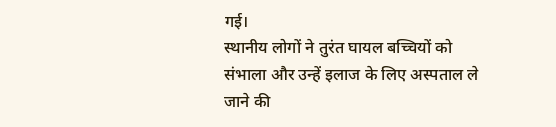गई।
स्थानीय लोगों ने तुरंत घायल बच्चियों को संभाला और उन्हें इलाज के लिए अस्पताल ले जाने की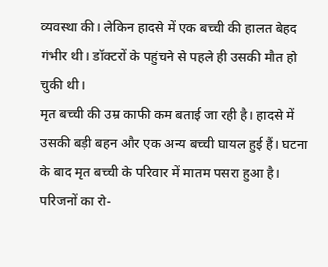व्यवस्था की। लेकिन हादसे में एक बच्ची की हालत बेहद गंभीर थी। डॉक्टरों के पहुंचने से पहले ही उसकी मौत हो चुकी थी।
मृत बच्ची की उम्र काफी कम बताई जा रही है। हादसे में उसकी बड़ी बहन और एक अन्य बच्ची घायल हुई हैं। घटना के बाद मृत बच्ची के परिवार में मातम पसरा हुआ है। परिजनों का रो-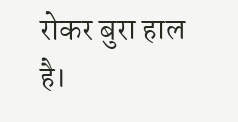रोकर बुरा हाल है।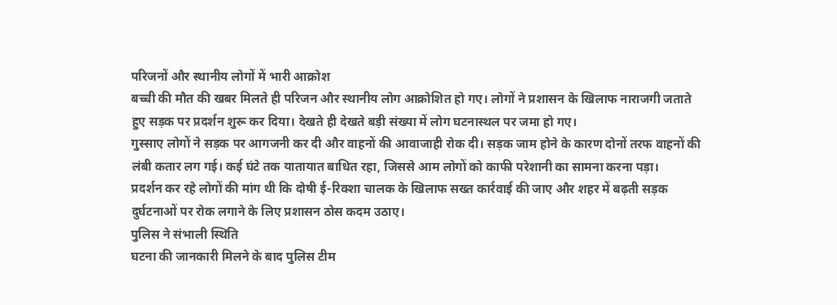परिजनों और स्थानीय लोगों में भारी आक्रोश
बच्ची की मौत की खबर मिलते ही परिजन और स्थानीय लोग आक्रोशित हो गए। लोगों ने प्रशासन के खिलाफ नाराजगी जताते हुए सड़क पर प्रदर्शन शुरू कर दिया। देखते ही देखते बड़ी संख्या में लोग घटनास्थल पर जमा हो गए।
गुस्साए लोगों ने सड़क पर आगजनी कर दी और वाहनों की आवाजाही रोक दी। सड़क जाम होने के कारण दोनों तरफ वाहनों की लंबी कतार लग गई। कई घंटे तक यातायात बाधित रहा, जिससे आम लोगों को काफी परेशानी का सामना करना पड़ा।
प्रदर्शन कर रहे लोगों की मांग थी कि दोषी ई-रिक्शा चालक के खिलाफ सख्त कार्रवाई की जाए और शहर में बढ़ती सड़क दुर्घटनाओं पर रोक लगाने के लिए प्रशासन ठोस कदम उठाए।
पुलिस ने संभाली स्थिति
घटना की जानकारी मिलने के बाद पुलिस टीम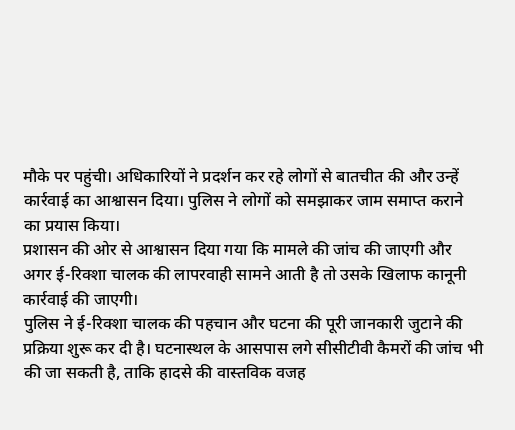मौके पर पहुंची। अधिकारियों ने प्रदर्शन कर रहे लोगों से बातचीत की और उन्हें कार्रवाई का आश्वासन दिया। पुलिस ने लोगों को समझाकर जाम समाप्त कराने का प्रयास किया।
प्रशासन की ओर से आश्वासन दिया गया कि मामले की जांच की जाएगी और अगर ई-रिक्शा चालक की लापरवाही सामने आती है तो उसके खिलाफ कानूनी कार्रवाई की जाएगी।
पुलिस ने ई-रिक्शा चालक की पहचान और घटना की पूरी जानकारी जुटाने की प्रक्रिया शुरू कर दी है। घटनास्थल के आसपास लगे सीसीटीवी कैमरों की जांच भी की जा सकती है, ताकि हादसे की वास्तविक वजह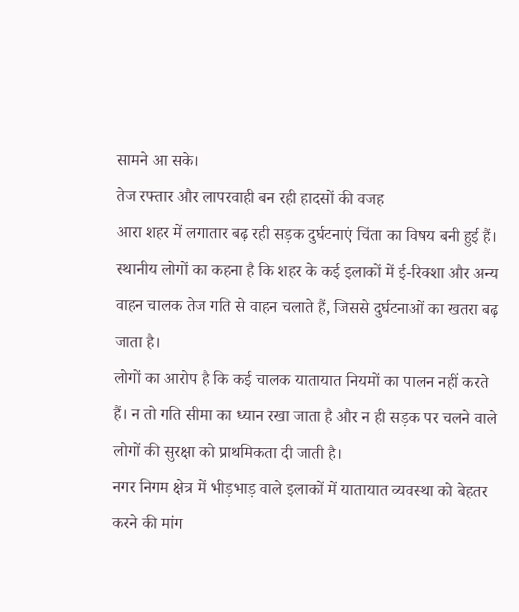सामने आ सके।
तेज रफ्तार और लापरवाही बन रही हादसों की वजह
आरा शहर में लगातार बढ़ रही सड़क दुर्घटनाएं चिंता का विषय बनी हुई हैं। स्थानीय लोगों का कहना है कि शहर के कई इलाकों में ई-रिक्शा और अन्य वाहन चालक तेज गति से वाहन चलाते हैं, जिससे दुर्घटनाओं का खतरा बढ़ जाता है।
लोगों का आरोप है कि कई चालक यातायात नियमों का पालन नहीं करते हैं। न तो गति सीमा का ध्यान रखा जाता है और न ही सड़क पर चलने वाले लोगों की सुरक्षा को प्राथमिकता दी जाती है।
नगर निगम क्षेत्र में भीड़भाड़ वाले इलाकों में यातायात व्यवस्था को बेहतर करने की मांग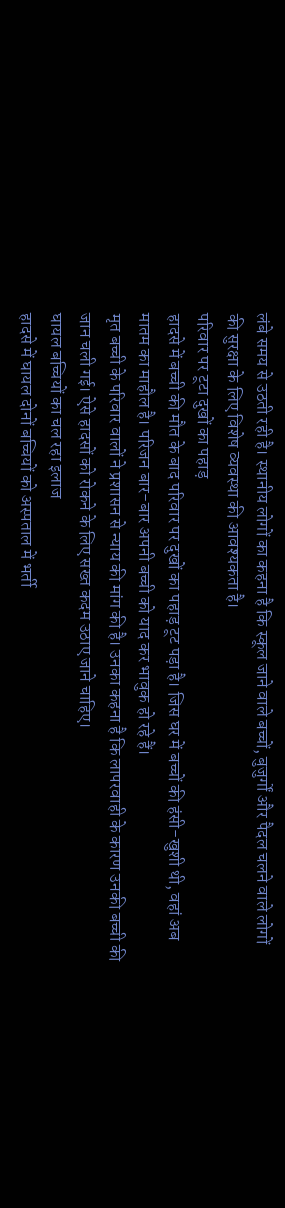लंबे समय से उठती रही है। स्थानीय लोगों का कहना है कि स्कूल जाने वाले बच्चों, बुजुर्गों और पैदल चलने वाले लोगों की सुरक्षा के लिए विशेष व्यवस्था की आवश्यकता है।
परिवार पर टूटा दुखों का पहाड़
हादसे में बच्ची की मौत के बाद परिवार पर दुखों का पहाड़ टूट पड़ा है। जिस घर में बच्चों की हंसी-खुशी थी, वहां अब मातम का माहौल है। परिजन बार-बार अपनी बच्ची को याद कर भावुक हो रहे हैं।
मृत बच्ची के परिवार वालों ने प्रशासन से न्याय की मांग की है। उनका कहना है कि लापरवाही के कारण उनकी बच्ची की जान चली गई। ऐसे हादसों को रोकने के लिए सख्त कदम उठाए जाने चाहिए।
घायल बच्चियों का चल रहा इलाज
हादसे में घायल दोनों बच्चियों को अस्पताल में भर्ती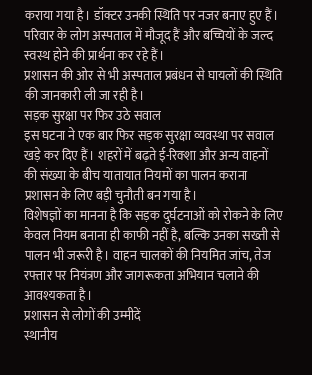कराया गया है। डॉक्टर उनकी स्थिति पर नजर बनाए हुए हैं। परिवार के लोग अस्पताल में मौजूद हैं और बच्चियों के जल्द स्वस्थ होने की प्रार्थना कर रहे हैं।
प्रशासन की ओर से भी अस्पताल प्रबंधन से घायलों की स्थिति की जानकारी ली जा रही है।
सड़क सुरक्षा पर फिर उठे सवाल
इस घटना ने एक बार फिर सड़क सुरक्षा व्यवस्था पर सवाल खड़े कर दिए हैं। शहरों में बढ़ते ई-रिक्शा और अन्य वाहनों की संख्या के बीच यातायात नियमों का पालन कराना प्रशासन के लिए बड़ी चुनौती बन गया है।
विशेषज्ञों का मानना है कि सड़क दुर्घटनाओं को रोकने के लिए केवल नियम बनाना ही काफी नहीं है, बल्कि उनका सख्ती से पालन भी जरूरी है। वाहन चालकों की नियमित जांच, तेज रफ्तार पर नियंत्रण और जागरूकता अभियान चलाने की आवश्यकता है।
प्रशासन से लोगों की उम्मीदें
स्थानीय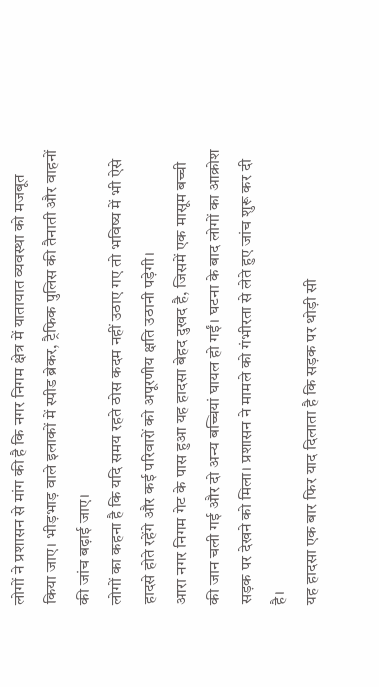लोगों ने प्रशासन से मांग की है कि नगर निगम क्षेत्र में यातायात व्यवस्था को मजबूत किया जाए। भीड़भाड़ वाले इलाकों में स्पीड ब्रेकर, ट्रैफिक पुलिस की तैनाती और वाहनों की जांच बढ़ाई जाए।
लोगों का कहना है कि यदि समय रहते ठोस कदम नहीं उठाए गए तो भविष्य में भी ऐसे हादसे होते रहेंगे और कई परिवारों को अपूरणीय क्षति उठानी पड़ेगी।
आरा नगर निगम गेट के पास हुआ यह हादसा बेहद दुखद है, जिसमें एक मासूम बच्ची की जान चली गई और दो अन्य बच्चियां घायल हो गईं। घटना के बाद लोगों का आक्रोश सड़क पर देखने को मिला। प्रशासन ने मामले को गंभीरता से लेते हुए जांच शुरू कर दी है।
यह हादसा एक बार फिर याद दिलाता है कि सड़क पर थोड़ी सी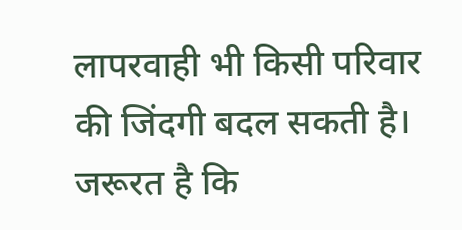लापरवाही भी किसी परिवार की जिंदगी बदल सकती है। जरूरत है कि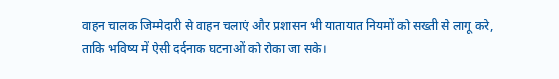वाहन चालक जिम्मेदारी से वाहन चलाएं और प्रशासन भी यातायात नियमों को सख्ती से लागू करे, ताकि भविष्य में ऐसी दर्दनाक घटनाओं को रोका जा सके।